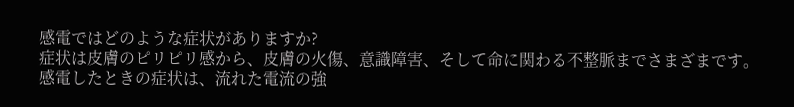感電ではどのような症状がありますか?
症状は皮膚のピリピリ感から、皮膚の火傷、意識障害、そして命に関わる不整脈までさまざまです。
感電したときの症状は、流れた電流の強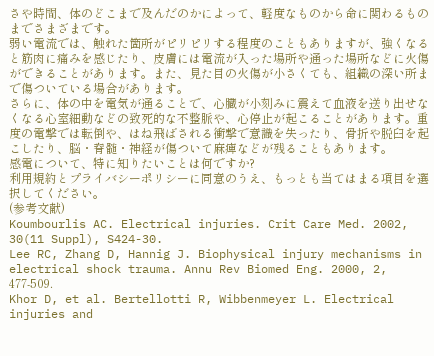さや時間、体のどこまで及んだのかによって、軽度なものから命に関わるものまでさまざまです。
弱い電流では、触れた箇所がピリピリする程度のこともありますが、強くなると筋肉に痛みを感じたり、皮膚には電流が入った場所や通った場所などに火傷ができることがあります。また、見た目の火傷が小さくても、組織の深い所まで傷ついている場合があります。
さらに、体の中を電気が通ることで、心臓が小刻みに震えて血液を送り出せなくなる心室細動などの致死的な不整脈や、心停止が起こることがあります。重度の電撃では転倒や、はね飛ばされる衝撃で意識を失ったり、骨折や脱臼を起こしたり、脳・脊髄・神経が傷ついて麻痺などが残ることもあります。
感電について、特に知りたいことは何ですか?
利用規約とプライバシーポリシーに同意のうえ、もっとも当てはまる項目を選択してください。
(参考文献)
Koumbourlis AC. Electrical injuries. Crit Care Med. 2002, 30(11 Suppl), S424-30.
Lee RC, Zhang D, Hannig J. Biophysical injury mechanisms in electrical shock trauma. Annu Rev Biomed Eng. 2000, 2, 477-509.
Khor D, et al. Bertellotti R, Wibbenmeyer L. Electrical injuries and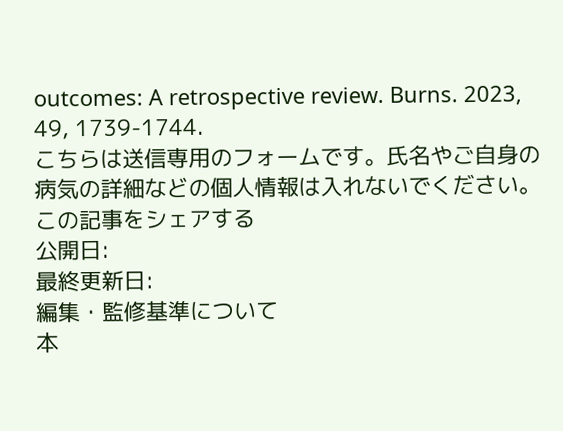outcomes: A retrospective review. Burns. 2023, 49, 1739-1744.
こちらは送信専用のフォームです。氏名やご自身の病気の詳細などの個人情報は入れないでください。
この記事をシェアする
公開日:
最終更新日:
編集・監修基準について
本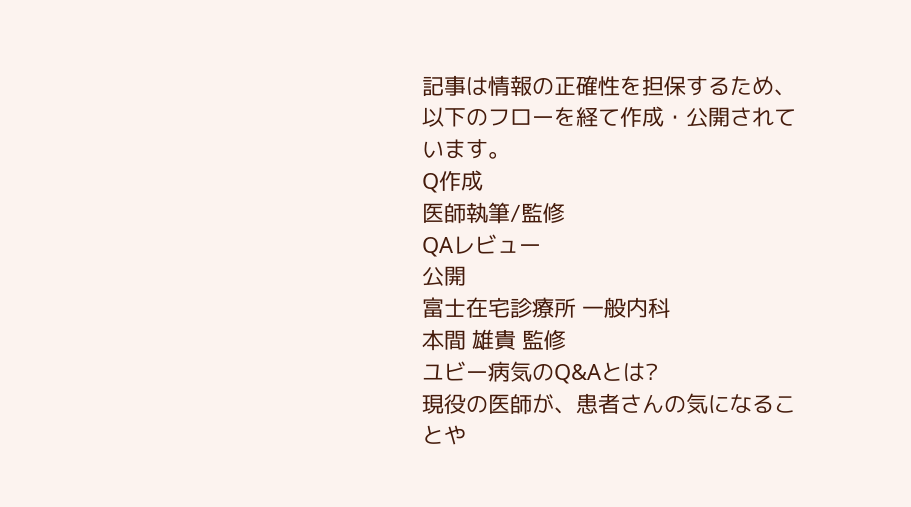記事は情報の正確性を担保するため、以下のフローを経て作成・公開されています。
Q作成
医師執筆/監修
QAレビュー
公開
富士在宅診療所 一般内科
本間 雄貴 監修
ユビー病気のQ&Aとは?
現役の医師が、患者さんの気になることや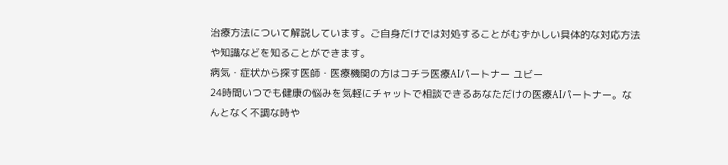治療方法について解説しています。ご自身だけでは対処することがむずかしい具体的な対応方法や知識などを知ることができます。
病気・症状から探す医師・医療機関の方はコチラ医療AIパートナー ユビー
24時間いつでも健康の悩みを気軽にチャットで相談できるあなただけの医療AIパートナー。なんとなく不調な時や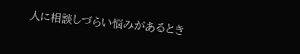人に相談しづらい悩みがあるとき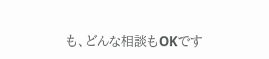も、どんな相談もOKです